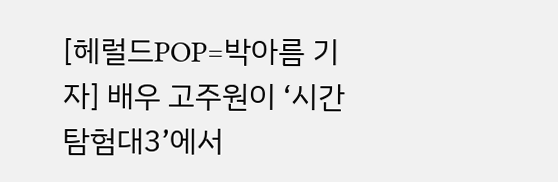[헤럴드POP=박아름 기자] 배우 고주원이 ‘시간탐험대3’에서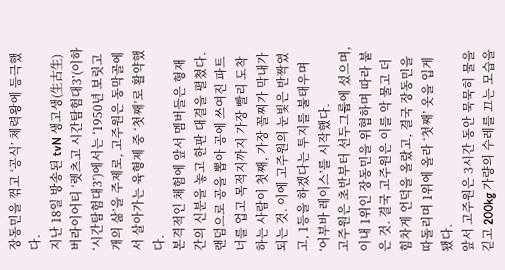장동민을 꺾고 ‘공식’ 체력왕에 등극했다.
지난 18일 방송된 tvN 생고생(生古生) 버라이어티 ‘렛츠고 시간탐험대3’(이하 ‘시간탐험대3’)에서는 ‘1950년 보릿고개의 삶’을 주제로, 고주원은 동막골에서 살아가는 육형제 중 ‘첫째’로 활약했다.
본격적인 체험에 앞서 멤버들은 형재 간의 신분을 놓고 한판 대결을 펼쳤다. 랜덤으로 공을 뽑아 공에 쓰여진 파트너를 업고 목적지까지 가장 빨리 도착하는 사람이 첫째, 가장 꼴찌가 막내가 되는 것. 이에 고주원의 눈빛은 반짝였고, 1등을 하겠다는 투지를 불태우며 ‘어부바 레이스’를 시작했다.
고주원은 초반부터 선두그룹에 섰으며, 이내 1위인 장동민을 위협하며 따라 붙은 것. 결국 고주원은 이를 악 물고 더 힘차게 언덕을 올랐고, 결국 장동민을 따돌리며 1위에 올라 ‘첫째’ 옷을 입게 됐다.
앞서 고주원은 3시간 동안 묵묵히 물을 긷고 200kg 가량의 수레를 끄는 모습을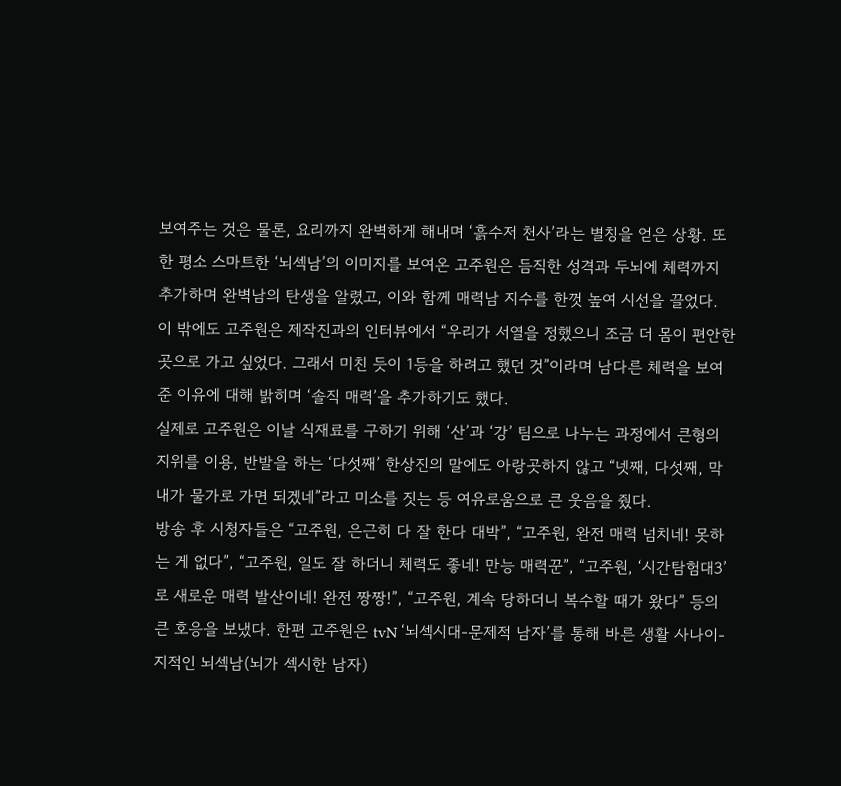보여주는 것은 물론, 요리까지 완벽하게 해내며 ‘흙수저 천사’라는 별칭을 얻은 상황. 또한 평소 스마트한 ‘뇌섹남’의 이미지를 보여온 고주원은 듬직한 성격과 두뇌에 체력까지 추가하며 완벽남의 탄생을 알렸고, 이와 함께 매력남 지수를 한껏 높여 시선을 끌었다.
이 밖에도 고주원은 제작진과의 인터뷰에서 “우리가 서열을 정했으니 조금 더 몸이 편안한 곳으로 가고 싶었다. 그래서 미친 듯이 1등을 하려고 했던 것”이라며 남다른 체력을 보여준 이유에 대해 밝히며 ‘솔직 매력’을 추가하기도 했다.
실제로 고주원은 이날 식재료를 구하기 위해 ‘산’과 ‘강’ 팀으로 나누는 과정에서 큰형의 지위를 이용, 반발을 하는 ‘다섯째’ 한상진의 말에도 아랑곳하지 않고 “넷째, 다섯째, 막내가 물가로 가면 되겠네”라고 미소를 짓는 등 여유로움으로 큰 웃음을 줬다.
방송 후 시청자들은 “고주원, 은근히 다 잘 한다 대박”, “고주원, 완전 매력 넘치네! 못하는 게 없다”, “고주원, 일도 잘 하더니 체력도 좋네! 만능 매력꾼”, “고주원, ‘시간탐험대3’로 새로운 매력 발산이네! 완전 짱짱!”, “고주원, 계속 당하더니 복수할 때가 왔다” 등의 큰 호응을 보냈다. 한편 고주원은 tvN ‘뇌섹시대-문제적 남자’를 통해 바른 생활 사나이-지적인 뇌섹남(뇌가 섹시한 남자)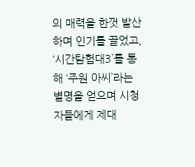의 매력을 한껏 발산하며 인기를 끌었고, ‘시간탐험대3’를 통해 ‘주원 아씨’라는 별명을 얻으며 시청자들에게 제대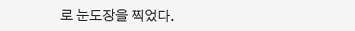로 눈도장을 찍었다.